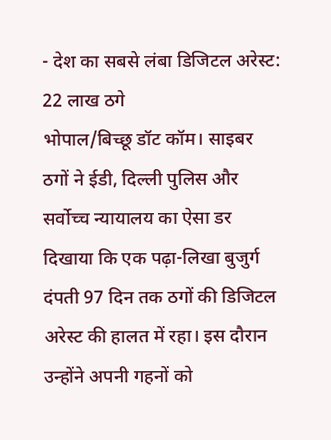- देश का सबसे लंबा डिजिटल अरेस्ट: 22 लाख ठगे
भोपाल/बिच्छू डॉट कॉम। साइबर ठगों ने ईडी, दिल्ली पुलिस और सर्वोच्च न्यायालय का ऐसा डर दिखाया कि एक पढ़ा-लिखा बुजुर्ग दंपती 97 दिन तक ठगों की डिजिटल अरेस्ट की हालत में रहा। इस दौरान उन्होंने अपनी गहनों को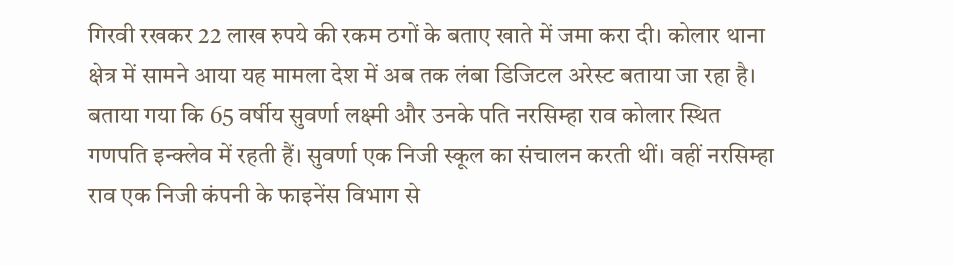गिरवी रखकर 22 लाख रुपये की रकम ठगों के बताए खाते में जमा करा दी। कोलार थाना क्षेत्र में सामने आया यह मामला देश में अब तक लंबा डिजिटल अरेस्ट बताया जा रहा है। बताया गया कि 65 वर्षीय सुवर्णा लक्ष्मी और उनके पति नरसिम्हा राव कोलार स्थित गणपति इन्क्लेव में रहती हैं। सुवर्णा एक निजी स्कूल का संचालन करती थीं। वहीं नरसिम्हा राव एक निजी कंपनी के फाइनेंस विभाग से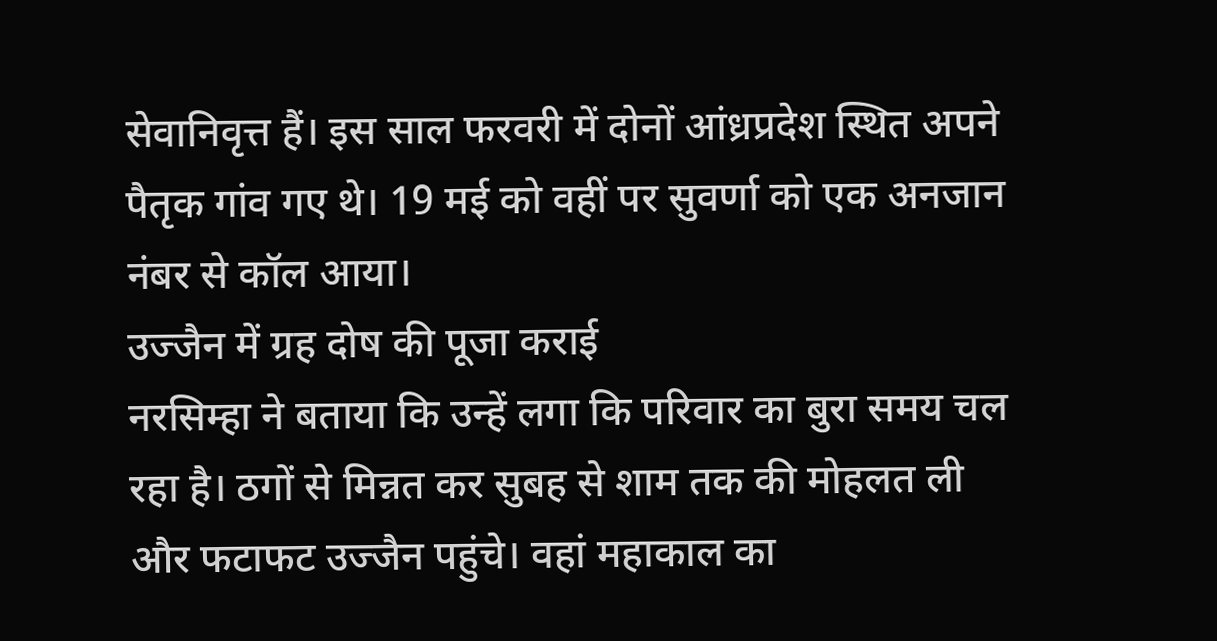सेवानिवृत्त हैं। इस साल फरवरी में दोनों आंध्रप्रदेश स्थित अपने पैतृक गांव गए थे। 19 मई को वहीं पर सुवर्णा को एक अनजान नंबर से कॉल आया।
उज्जैन में ग्रह दोष की पूजा कराई
नरसिम्हा ने बताया कि उन्हें लगा कि परिवार का बुरा समय चल रहा है। ठगों से मिन्नत कर सुबह से शाम तक की मोहलत ली और फटाफट उज्जैन पहुंचे। वहां महाकाल का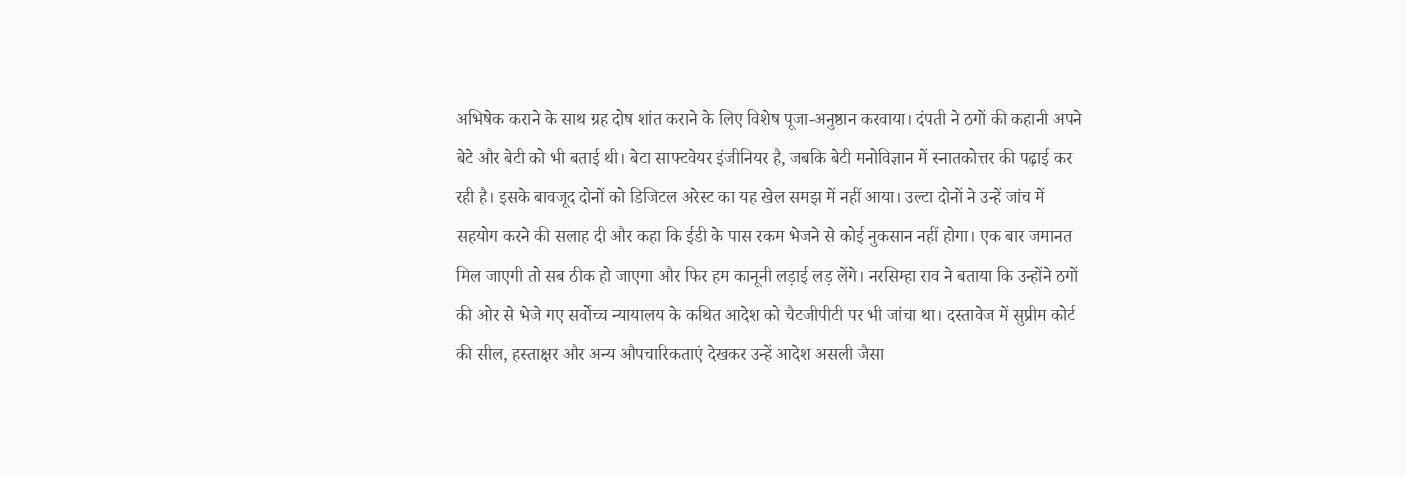अभिषेक कराने के साथ ग्रह दोष शांत कराने के लिए विशेष पूजा-अनुष्ठान करवाया। दंपती ने ठगों की कहानी अपने बेटे और बेटी को भी बताई थी। बेटा साफ्टवेयर इंजीनियर है, जबकि बेटी मनोविज्ञान में स्नातकोत्तर की पढ़ाई कर रही है। इसके बावजूद दोनों को डिजिटल अरेस्ट का यह खेल समझ में नहीं आया। उल्टा दोनों ने उन्हें जांच में सहयोग करने की सलाह दी और कहा कि ईडी के पास रकम भेजने से कोई नुकसान नहीं होगा। एक बार जमानत मिल जाएगी तो सब ठीक हो जाएगा और फिर हम कानूनी लड़ाई लड़ लेंगे। नरसिम्हा राव ने बताया कि उन्होंने ठगों की ओर से भेजे गए सर्वोच्च न्यायालय के कथित आदेश को चैटजीपीटी पर भी जांचा था। दस्तावेज में सुप्रीम कोर्ट की सील, हस्ताक्षर और अन्य औपचारिकताएं देखकर उन्हें आदेश असली जैसा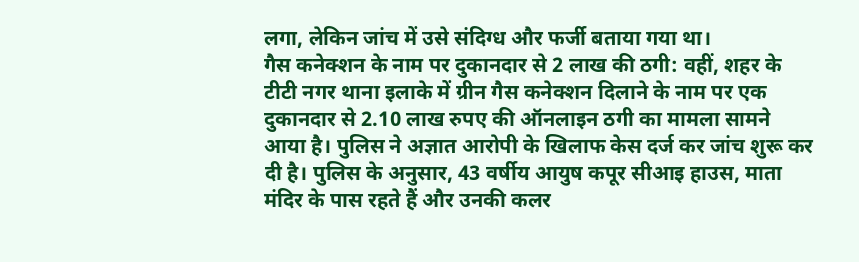लगा, लेकिन जांच में उसे संदिग्ध और फर्जी बताया गया था।
गैस कनेक्शन के नाम पर दुकानदार से 2 लाख की ठगी: वहीं, शहर के टीटी नगर थाना इलाके में ग्रीन गैस कनेक्शन दिलाने के नाम पर एक दुकानदार से 2.10 लाख रुपए की ऑनलाइन ठगी का मामला सामने आया है। पुलिस ने अज्ञात आरोपी के खिलाफ केस दर्ज कर जांच शुरू कर दी है। पुलिस के अनुसार, 43 वर्षीय आयुष कपूर सीआइ हाउस, माता मंदिर के पास रहते हैं और उनकी कलर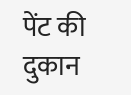पेंट की दुकान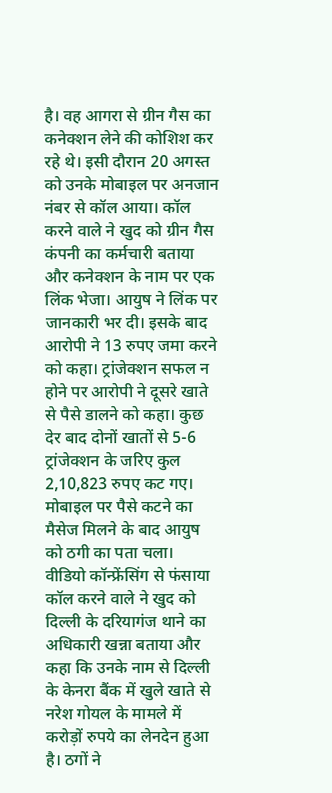है। वह आगरा से ग्रीन गैस का कनेक्शन लेने की कोशिश कर रहे थे। इसी दौरान 20 अगस्त को उनके मोबाइल पर अनजान नंबर से कॉल आया। कॉल करने वाले ने खुद को ग्रीन गैस कंपनी का कर्मचारी बताया और कनेक्शन के नाम पर एक लिंक भेजा। आयुष ने लिंक पर जानकारी भर दी। इसके बाद आरोपी ने 13 रुपए जमा करने को कहा। ट्रांजेक्शन सफल न होने पर आरोपी ने दूसरे खाते से पैसे डालने को कहा। कुछ देर बाद दोनों खातों से 5-6 ट्रांजेक्शन के जरिए कुल 2,10,823 रुपए कट गए। मोबाइल पर पैसे कटने का मैसेज मिलने के बाद आयुष को ठगी का पता चला।
वीडियो कॉन्फ्रेंसिंग से फंसाया
कॉल करने वाले ने खुद को दिल्ली के दरियागंज थाने का अधिकारी खन्ना बताया और कहा कि उनके नाम से दिल्ली के केनरा बैंक में खुले खाते से नरेश गोयल के मामले में करोड़ों रुपये का लेनदेन हुआ है। ठगों ने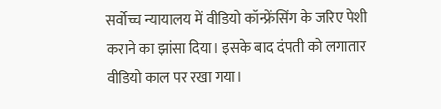सर्वोच्च न्यायालय में वीडियो कॉन्फ्रेंसिंग के जरिए पेशी कराने का झांसा दिया। इसके बाद दंपती को लगातार वीडियो काल पर रखा गया।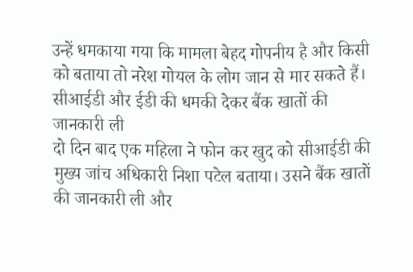उन्हें धमकाया गया कि मामला बेहद गोपनीय है और किसी को बताया तो नरेश गोयल के लोग जान से मार सकते हैं।
सीआईडी और ईडी की धमकी देकर बैंक खातों की जानकारी ली
दो दिन बाद एक महिला ने फोन कर खुद को सीआईडी की मुख्य जांच अधिकारी निशा पटेल बताया। उसने बैंक खातों की जानकारी ली और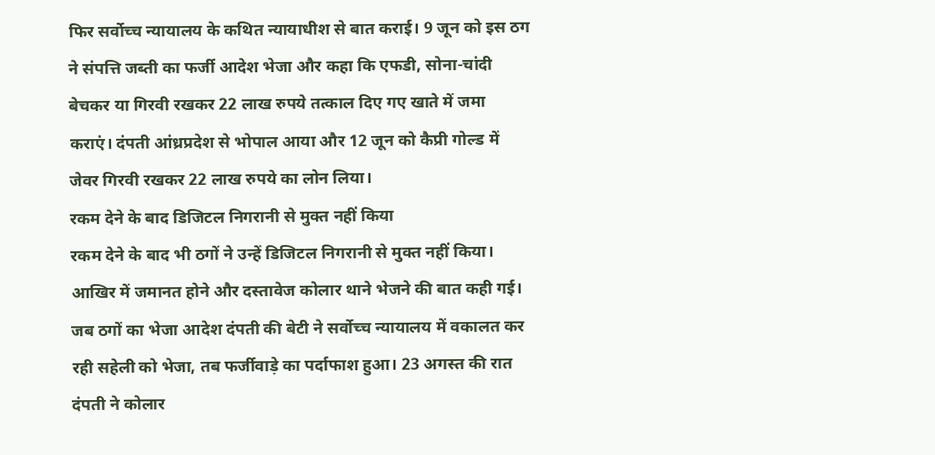फिर सर्वोच्च न्यायालय के कथित न्यायाधीश से बात कराई। 9 जून को इस ठग ने संपत्ति जब्ती का फर्जी आदेश भेजा और कहा कि एफडी, सोना-चांदी बेचकर या गिरवी रखकर 22 लाख रुपये तत्काल दिए गए खाते में जमा कराएं। दंपती आंध्रप्रदेश से भोपाल आया और 12 जून को कैप्री गोल्ड में जेवर गिरवी रखकर 22 लाख रुपये का लोन लिया।
रकम देने के बाद डिजिटल निगरानी से मुक्त नहीं किया
रकम देने के बाद भी ठगों ने उन्हें डिजिटल निगरानी से मुक्त नहीं किया। आखिर में जमानत होने और दस्तावेज कोलार थाने भेजने की बात कही गई। जब ठगों का भेजा आदेश दंपती की बेटी ने सर्वोच्च न्यायालय में वकालत कर रही सहेली को भेजा, तब फर्जीवाड़े का पर्दाफाश हुआ। 23 अगस्त की रात दंपती ने कोलार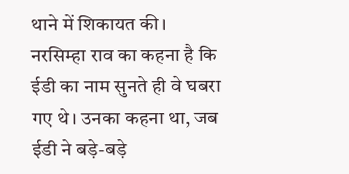थाने में शिकायत की। नरसिम्हा राव का कहना है कि ईडी का नाम सुनते ही वे घबरा गए थे। उनका कहना था, जब ईडी ने बड़े-बड़े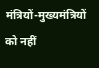मंत्रियों-मुख्यमंत्रियों को नहीं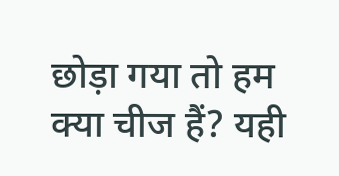छोड़ा गया तो हम क्या चीज हैं? यही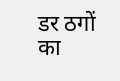डर ठगों का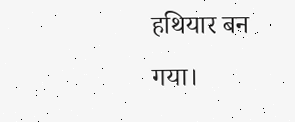हथियार बन गया।